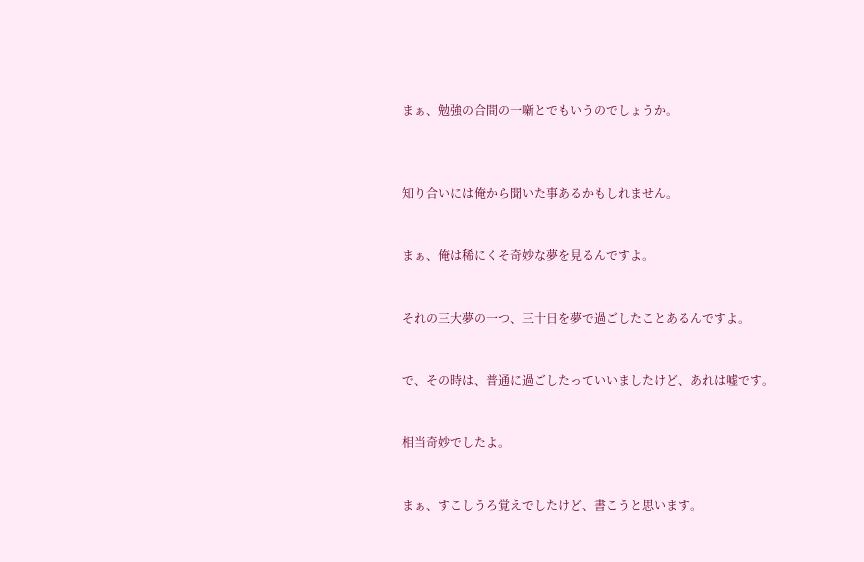まぁ、勉強の合間の一噺とでもいうのでしょうか。



知り合いには俺から聞いた事あるかもしれません。


まぁ、俺は稀にくそ奇妙な夢を見るんですよ。


それの三大夢の一つ、三十日を夢で過ごしたことあるんですよ。


で、その時は、普通に過ごしたっていいましたけど、あれは嘘です。


相当奇妙でしたよ。


まぁ、すこしうろ覚えでしたけど、書こうと思います。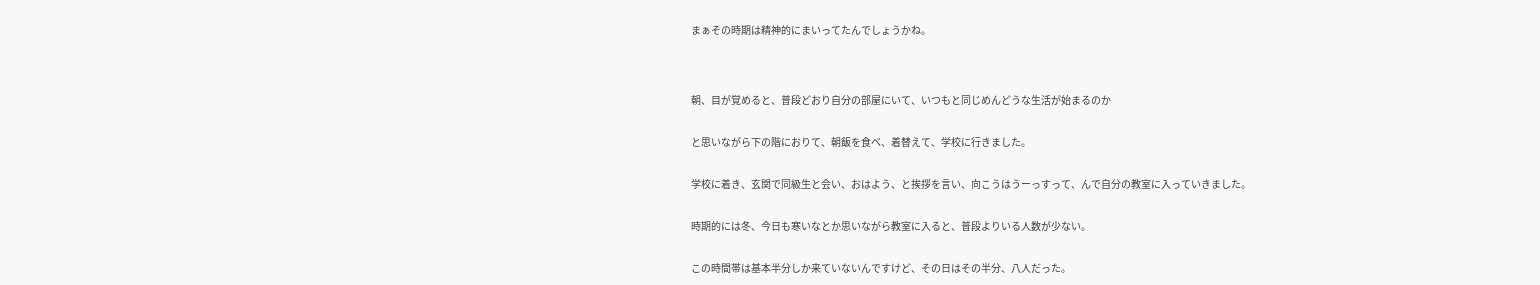まぁその時期は精神的にまいってたんでしょうかね。




朝、目が覚めると、普段どおり自分の部屋にいて、いつもと同じめんどうな生活が始まるのか


と思いながら下の階におりて、朝飯を食べ、着替えて、学校に行きました。


学校に着き、玄関で同級生と会い、おはよう、と挨拶を言い、向こうはうーっすって、んで自分の教室に入っていきました。


時期的には冬、今日も寒いなとか思いながら教室に入ると、普段よりいる人数が少ない。


この時間帯は基本半分しか来ていないんですけど、その日はその半分、八人だった。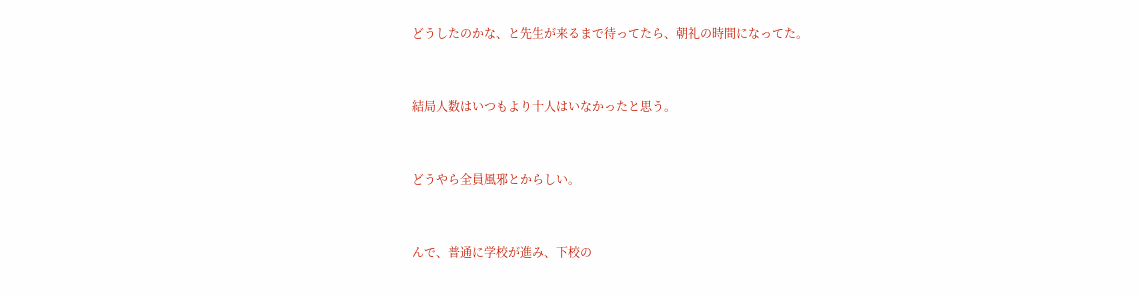どうしたのかな、と先生が来るまで待ってたら、朝礼の時間になってた。


結局人数はいつもより十人はいなかったと思う。


どうやら全員風邪とからしい。


んで、普通に学校が進み、下校の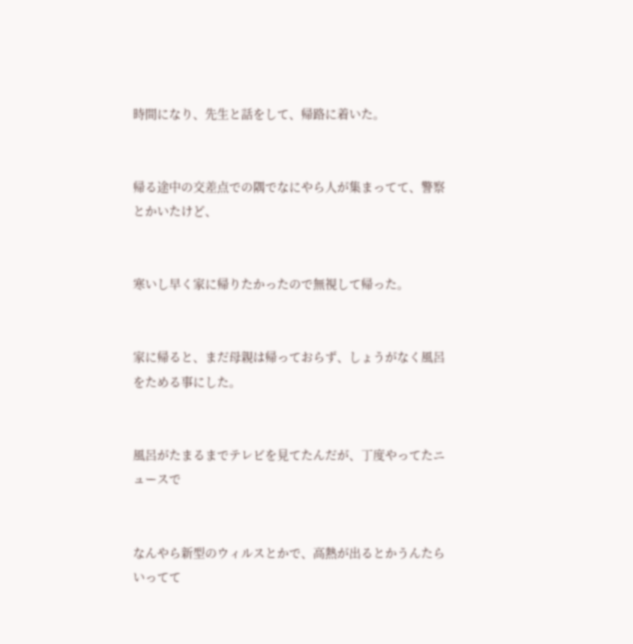時間になり、先生と話をして、帰路に着いた。


帰る途中の交差点での隅でなにやら人が集まってて、警察とかいたけど、


寒いし早く家に帰りたかったので無視して帰った。


家に帰ると、まだ母親は帰っておらず、しょうがなく風呂をためる事にした。


風呂がたまるまでテレビを見てたんだが、丁度やってたニュースで


なんやら新型のウィルスとかで、高熱が出るとかうんたらいってて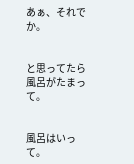あぁ、それでか。


と思ってたら風呂がたまって。


風呂はいって。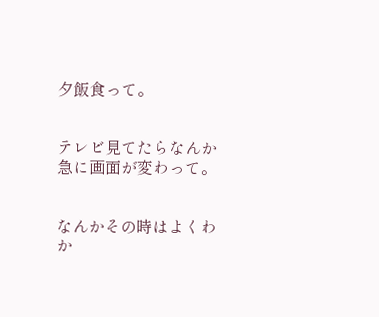夕飯食って。


テレビ見てたらなんか急に画面が変わって。


なんかその時はよくわか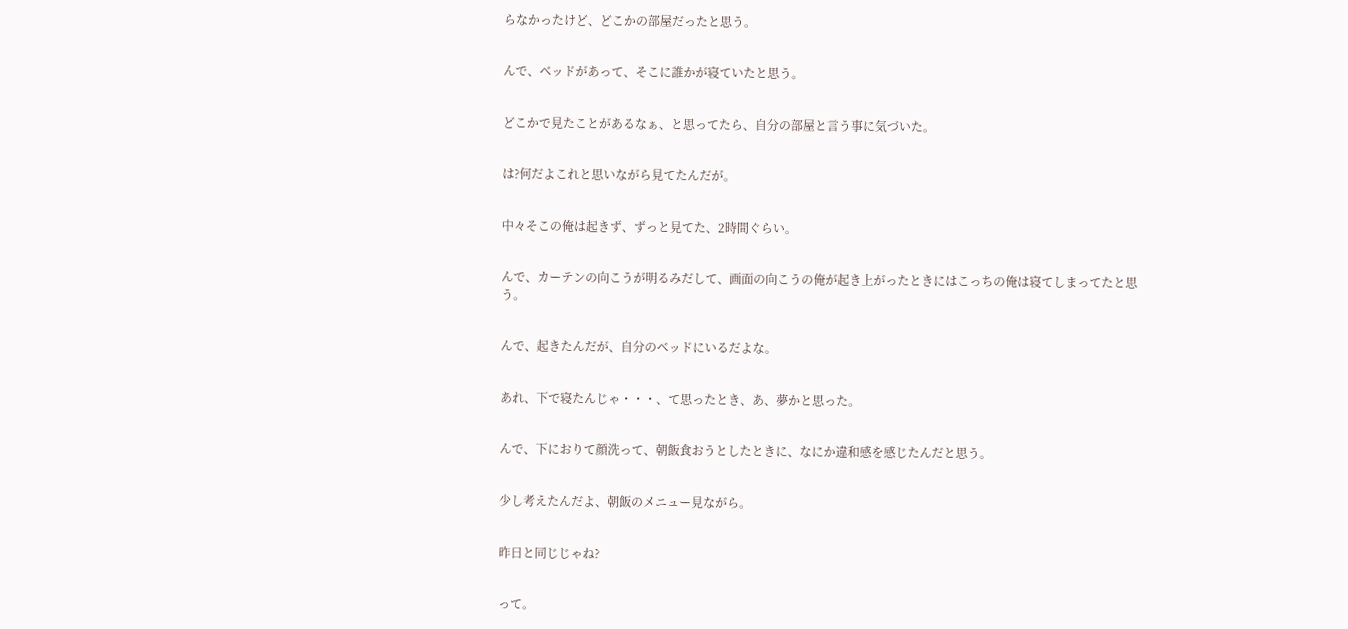らなかったけど、どこかの部屋だったと思う。


んで、ベッドがあって、そこに誰かが寝ていたと思う。


どこかで見たことがあるなぁ、と思ってたら、自分の部屋と言う事に気づいた。


は?何だよこれと思いながら見てたんだが。


中々そこの俺は起きず、ずっと見てた、2時間ぐらい。


んで、カーテンの向こうが明るみだして、画面の向こうの俺が起き上がったときにはこっちの俺は寝てしまってたと思う。


んで、起きたんだが、自分のベッドにいるだよな。


あれ、下で寝たんじゃ・・・、て思ったとき、あ、夢かと思った。


んで、下におりて顔洗って、朝飯食おうとしたときに、なにか違和感を感じたんだと思う。


少し考えたんだよ、朝飯のメニュー見ながら。


昨日と同じじゃね?


って。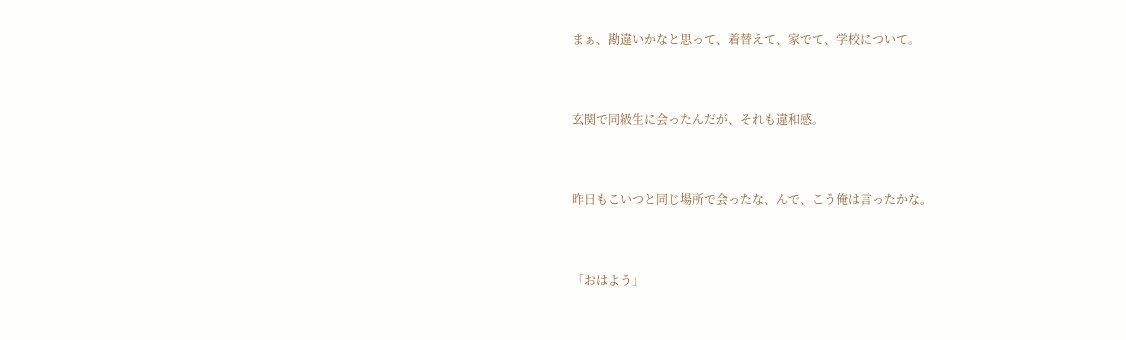まぁ、勘違いかなと思って、着替えて、家でて、学校について。


玄関で同級生に会ったんだが、それも違和感。


昨日もこいつと同じ場所で会ったな、んで、こう俺は言ったかな。


「おはよう」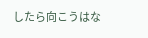したら向こうはな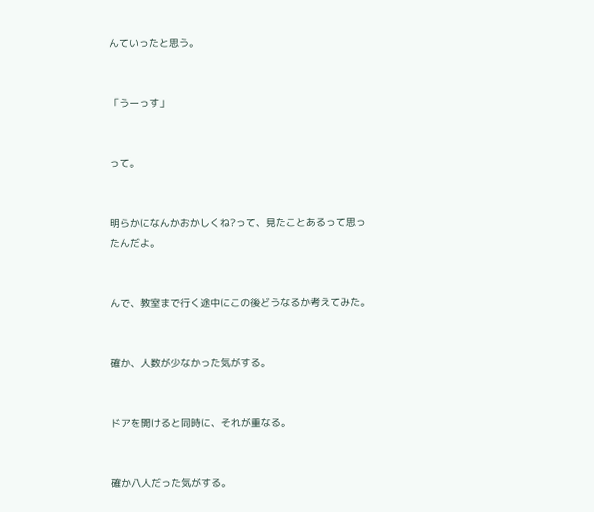んていったと思う。


「うーっす」


って。


明らかになんかおかしくね?って、見たことあるって思ったんだよ。


んで、教室まで行く途中にこの後どうなるか考えてみた。


確か、人数が少なかった気がする。


ドアを開けると同時に、それが重なる。


確か八人だった気がする。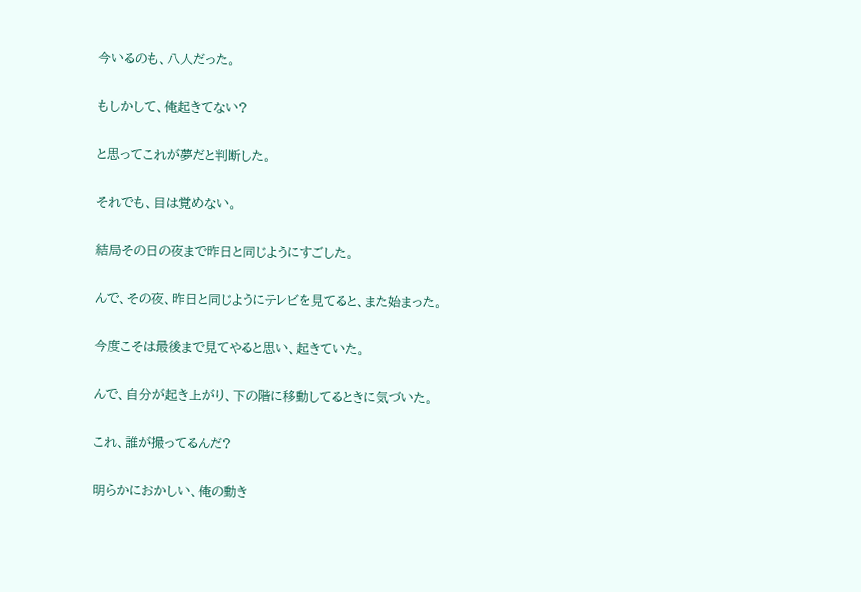今いるのも、八人だった。


もしかして、俺起きてない?


と思ってこれが夢だと判断した。


それでも、目は覚めない。


結局その日の夜まで昨日と同じようにすごした。


んで、その夜、昨日と同じようにテレビを見てると、また始まった。


今度こそは最後まで見てやると思い、起きていた。


んで、自分が起き上がり、下の階に移動してるときに気づいた。


これ、誰が撮ってるんだ?


明らかにおかしい、俺の動き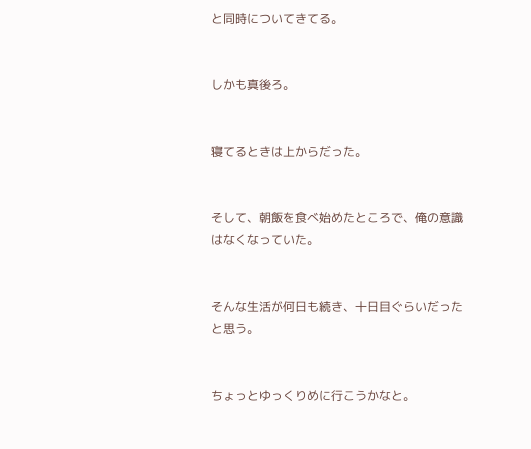と同時についてきてる。


しかも真後ろ。


寝てるときは上からだった。


そして、朝飯を食べ始めたところで、俺の意識はなくなっていた。


そんな生活が何日も続き、十日目ぐらいだったと思う。


ちょっとゆっくりめに行こうかなと。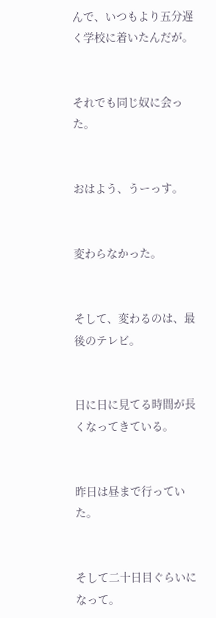んで、いつもより五分遅く学校に着いたんだが。


それでも同じ奴に会った。


おはよう、うーっす。


変わらなかった。


そして、変わるのは、最後のテレビ。


日に日に見てる時間が長くなってきている。


昨日は昼まで行っていた。


そして二十日目ぐらいになって。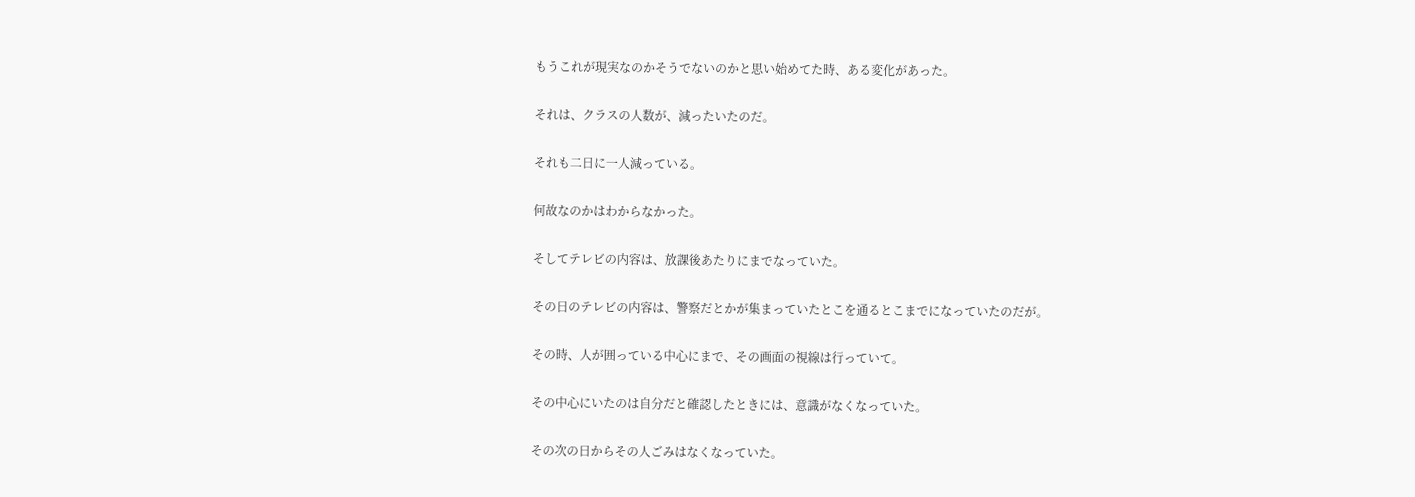もうこれが現実なのかそうでないのかと思い始めてた時、ある変化があった。


それは、クラスの人数が、減ったいたのだ。


それも二日に一人減っている。


何故なのかはわからなかった。


そしてテレビの内容は、放課後あたりにまでなっていた。


その日のテレビの内容は、警察だとかが集まっていたとこを通るとこまでになっていたのだが。


その時、人が囲っている中心にまで、その画面の視線は行っていて。


その中心にいたのは自分だと確認したときには、意識がなくなっていた。


その次の日からその人ごみはなくなっていた。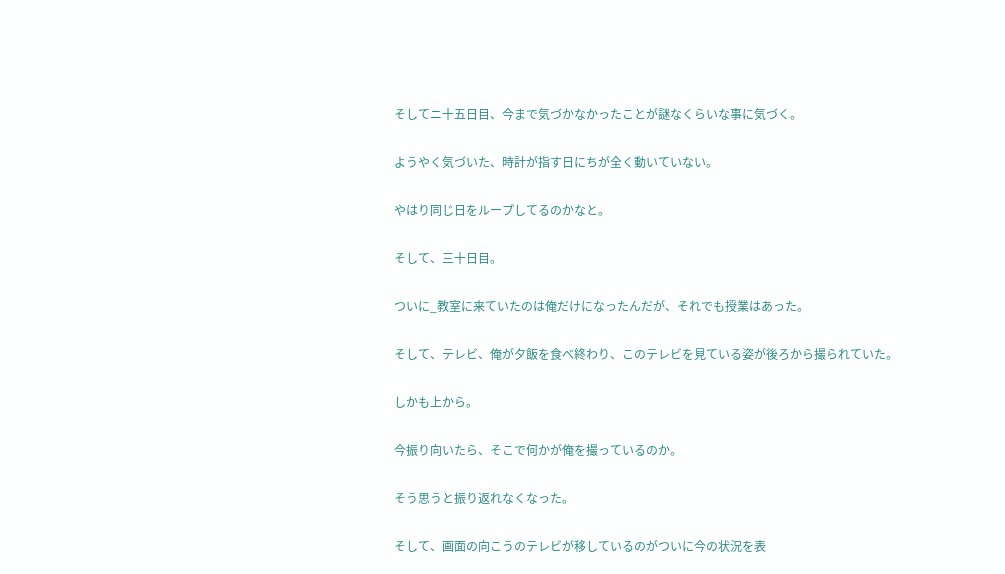そしてニ十五日目、今まで気づかなかったことが謎なくらいな事に気づく。


ようやく気づいた、時計が指す日にちが全く動いていない。


やはり同じ日をループしてるのかなと。


そして、三十日目。


ついに_教室に来ていたのは俺だけになったんだが、それでも授業はあった。


そして、テレビ、俺が夕飯を食べ終わり、このテレビを見ている姿が後ろから撮られていた。


しかも上から。


今振り向いたら、そこで何かが俺を撮っているのか。


そう思うと振り返れなくなった。


そして、画面の向こうのテレビが移しているのがついに今の状況を表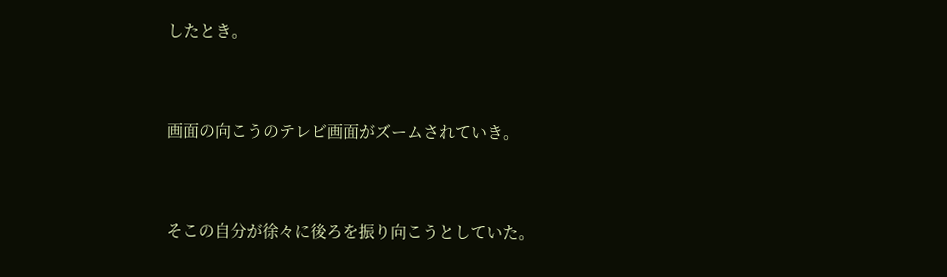したとき。


画面の向こうのテレビ画面がズームされていき。


そこの自分が徐々に後ろを振り向こうとしていた。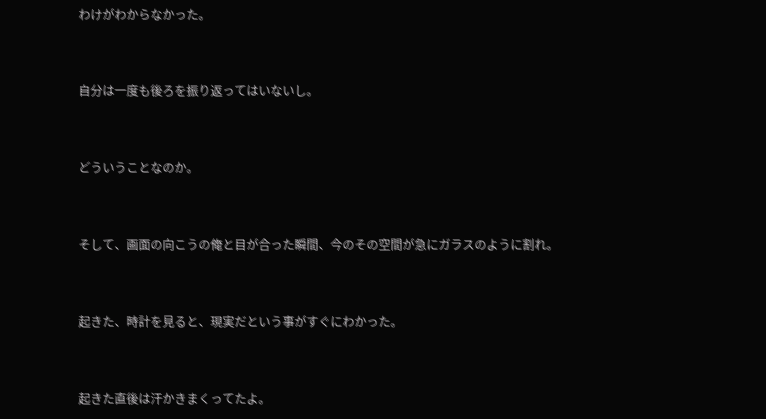わけがわからなかった。


自分は一度も後ろを振り返ってはいないし。


どういうことなのか。


そして、画面の向こうの俺と目が合った瞬間、今のその空間が急にガラスのように割れ。


起きた、時計を見ると、現実だという事がすぐにわかった。


起きた直後は汗かきまくってたよ。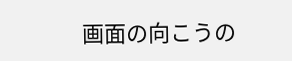画面の向こうの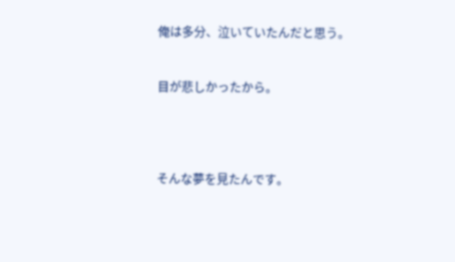俺は多分、泣いていたんだと思う。


目が悲しかったから。




そんな夢を見たんです。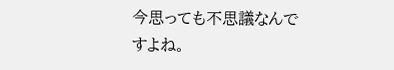今思っても不思議なんですよね。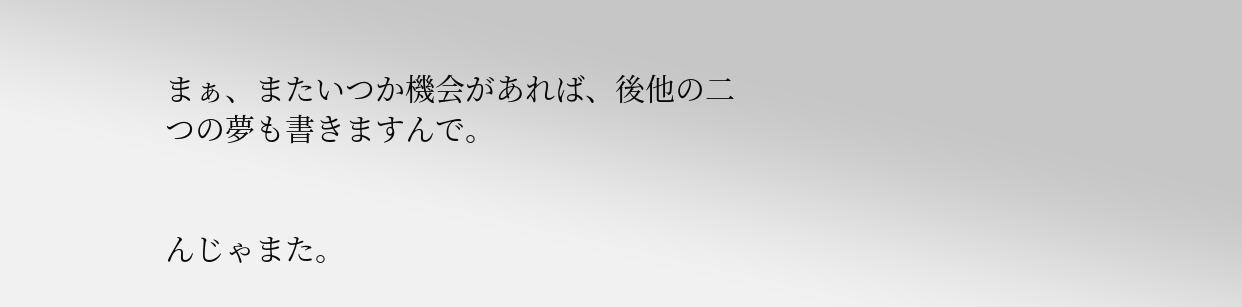まぁ、またいつか機会があれば、後他の二つの夢も書きますんで。


んじゃまた。